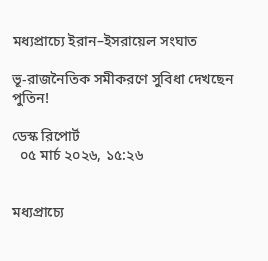মধ্যপ্রাচ্যে ইরান–ইসরায়েল সংঘাত

ভূ-রাজনৈতিক সমীকরণে সুবিধা দেখছেন পুতিন!

ডেস্ক রিপোর্ট
  ০৫ মার্চ ২০২৬, ১৫:২৬


মধ্যপ্রাচ্যে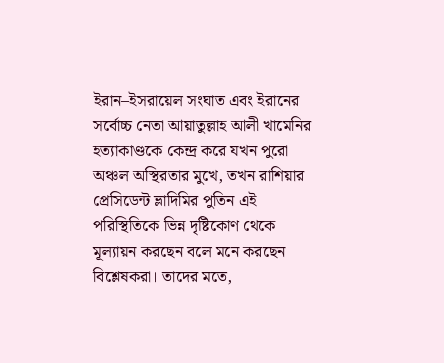ইরান–ইসরায়েল সংঘাত এবং ইরানের সর্বোচ্চ নেতা আয়াতুল্লাহ আলী খামেনির হত্যাকাণ্ডকে কেন্দ্র করে যখন পুরো অঞ্চল অস্থিরতার মুখে, তখন রাশিয়ার প্রেসিডেন্ট ভ্লাদিমির পুতিন এই পরিস্থিতিকে ভিন্ন দৃষ্টিকোণ থেকে মূল্যায়ন করছেন বলে মনে করছেন বিশ্লেষকরা। তাদের মতে,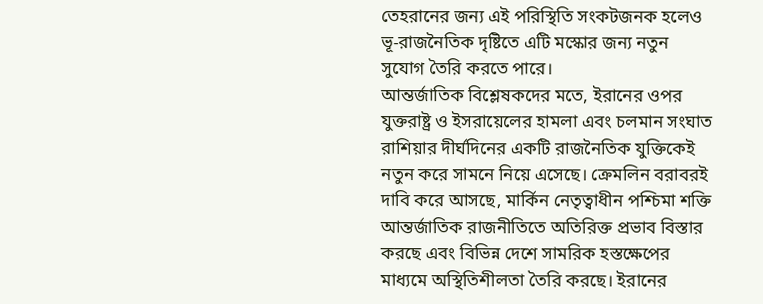তেহরানের জন্য এই পরিস্থিতি সংকটজনক হলেও ভূ-রাজনৈতিক দৃষ্টিতে এটি মস্কোর জন্য নতুন সুযোগ তৈরি করতে পারে।
আন্তর্জাতিক বিশ্লেষকদের মতে, ইরানের ওপর যুক্তরাষ্ট্র ও ইসরায়েলের হামলা এবং চলমান সংঘাত রাশিয়ার দীর্ঘদিনের একটি রাজনৈতিক যুক্তিকেই নতুন করে সামনে নিয়ে এসেছে। ক্রেমলিন বরাবরই দাবি করে আসছে, মার্কিন নেতৃত্বাধীন পশ্চিমা শক্তি আন্তর্জাতিক রাজনীতিতে অতিরিক্ত প্রভাব বিস্তার করছে এবং বিভিন্ন দেশে সামরিক হস্তক্ষেপের মাধ্যমে অস্থিতিশীলতা তৈরি করছে। ইরানের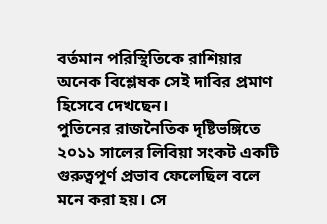বর্তমান পরিস্থিতিকে রাশিয়ার অনেক বিশ্লেষক সেই দাবির প্রমাণ হিসেবে দেখছেন।
পুতিনের রাজনৈতিক দৃষ্টিভঙ্গিতে ২০১১ সালের লিবিয়া সংকট একটি গুরুত্বপূর্ণ প্রভাব ফেলেছিল বলে মনে করা হয়। সে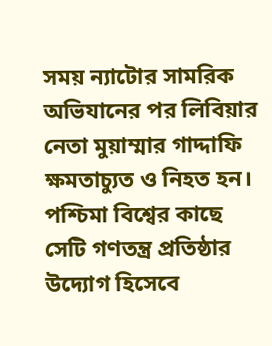সময় ন্যাটোর সামরিক অভিযানের পর লিবিয়ার নেতা মুয়াম্মার গাদ্দাফি ক্ষমতাচ্যুত ও নিহত হন। পশ্চিমা বিশ্বের কাছে সেটি গণতন্ত্র প্রতিষ্ঠার উদ্যোগ হিসেবে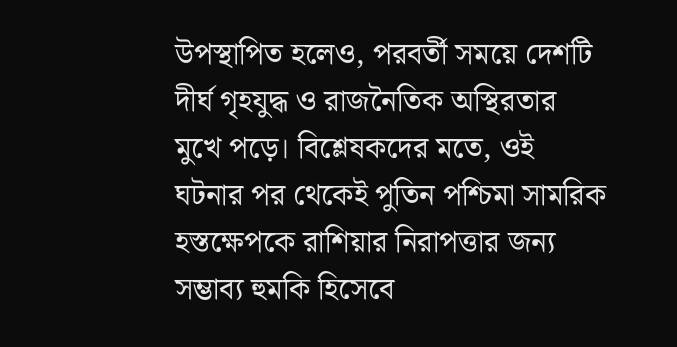উপস্থাপিত হলেও, পরবর্তী সময়ে দেশটি দীর্ঘ গৃহযুদ্ধ ও রাজনৈতিক অস্থিরতার মুখে পড়ে। বিশ্লেষকদের মতে, ওই ঘটনার পর থেকেই পুতিন পশ্চিমা সামরিক হস্তক্ষেপকে রাশিয়ার নিরাপত্তার জন্য সম্ভাব্য হুমকি হিসেবে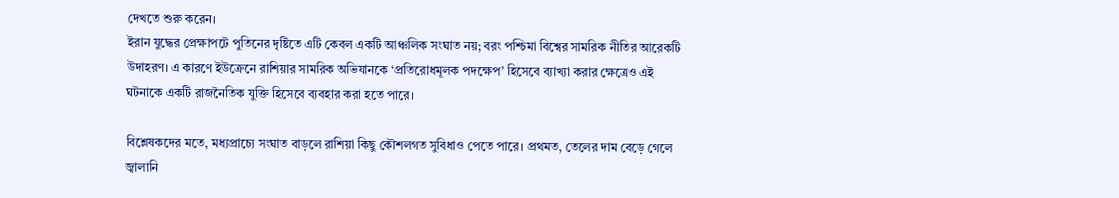দেখতে শুরু করেন।
ইরান যুদ্ধের প্রেক্ষাপটে পুতিনের দৃষ্টিতে এটি কেবল একটি আঞ্চলিক সংঘাত নয়; বরং পশ্চিমা বিশ্বের সামরিক নীতির আরেকটি উদাহরণ। এ কারণে ইউক্রেনে রাশিয়ার সামরিক অভিযানকে ‘প্রতিরোধমূলক পদক্ষেপ’ হিসেবে ব্যাখ্যা করার ক্ষেত্রেও এই ঘটনাকে একটি রাজনৈতিক যুক্তি হিসেবে ব্যবহার করা হতে পারে।

বিশ্লেষকদের মতে, মধ্যপ্রাচ্যে সংঘাত বাড়লে রাশিয়া কিছু কৌশলগত সুবিধাও পেতে পারে। প্রথমত, তেলের দাম বেড়ে গেলে জ্বালানি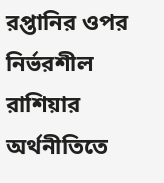রপ্তানির ওপর নির্ভরশীল রাশিয়ার অর্থনীতিতে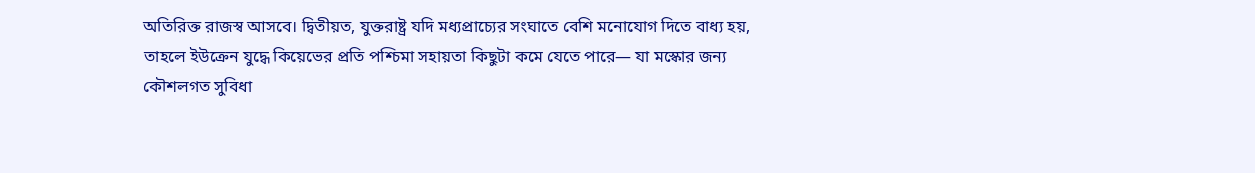অতিরিক্ত রাজস্ব আসবে। দ্বিতীয়ত, যুক্তরাষ্ট্র যদি মধ্যপ্রাচ্যের সংঘাতে বেশি মনোযোগ দিতে বাধ্য হয়, তাহলে ইউক্রেন যুদ্ধে কিয়েভের প্রতি পশ্চিমা সহায়তা কিছুটা কমে যেতে পারে— যা মস্কোর জন্য কৌশলগত সুবিধা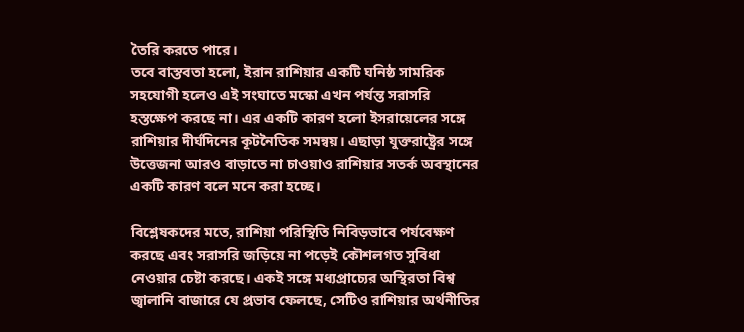তৈরি করতে পারে।
তবে বাস্তবতা হলো, ইরান রাশিয়ার একটি ঘনিষ্ঠ সামরিক সহযোগী হলেও এই সংঘাতে মস্কো এখন পর্যন্ত সরাসরি হস্তক্ষেপ করছে না। এর একটি কারণ হলো ইসরায়েলের সঙ্গে রাশিয়ার দীর্ঘদিনের কূটনৈতিক সমন্বয়। এছাড়া যুক্তরাষ্ট্রের সঙ্গে উত্তেজনা আরও বাড়াতে না চাওয়াও রাশিয়ার সতর্ক অবস্থানের একটি কারণ বলে মনে করা হচ্ছে।

বিশ্লেষকদের মতে, রাশিয়া পরিস্থিতি নিবিড়ভাবে পর্যবেক্ষণ করছে এবং সরাসরি জড়িয়ে না পড়েই কৌশলগত সুবিধা নেওয়ার চেষ্টা করছে। একই সঙ্গে মধ্যপ্রাচ্যের অস্থিরতা বিশ্ব জ্বালানি বাজারে যে প্রভাব ফেলছে, সেটিও রাশিয়ার অর্থনীতির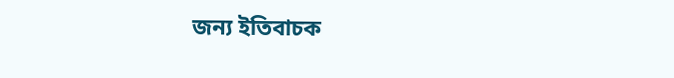জন্য ইতিবাচক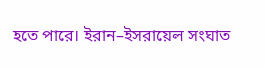হতে পারে। ইরান–ইসরায়েল সংঘাত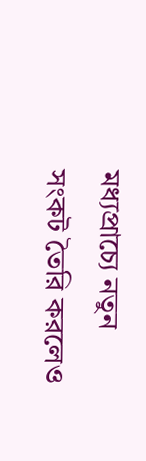মধ্যপ্রাচ্যে নতুন সংকট তৈরি করলেও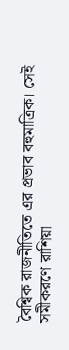বৈশ্বিক রাজনীতিতে এর প্রভাব বহুমাত্রিক। সেই সমীকরণে রাশিয়া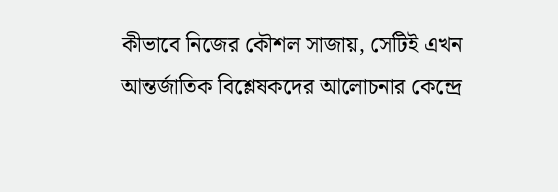কীভাবে নিজের কৌশল সাজায়, সেটিই এখন আন্তর্জাতিক বিশ্লেষকদের আলোচনার কেন্দ্রে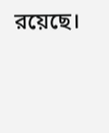রয়েছে।